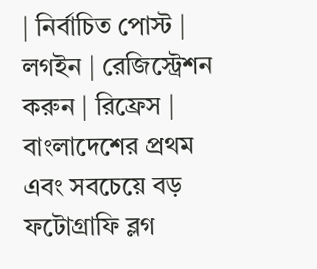| নির্বাচিত পোস্ট | লগইন | রেজিস্ট্রেশন করুন | রিফ্রেস |
বাংলাদেশের প্রথম এবং সবচেয়ে বড় ফটোগ্রাফি ব্লগ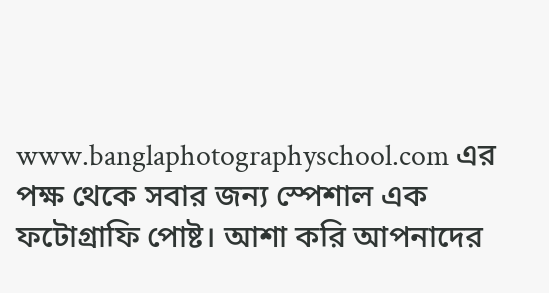www.banglaphotographyschool.com এর পক্ষ থেকে সবার জন্য স্পেশাল এক ফটোগ্রাফি পোষ্ট। আশা করি আপনাদের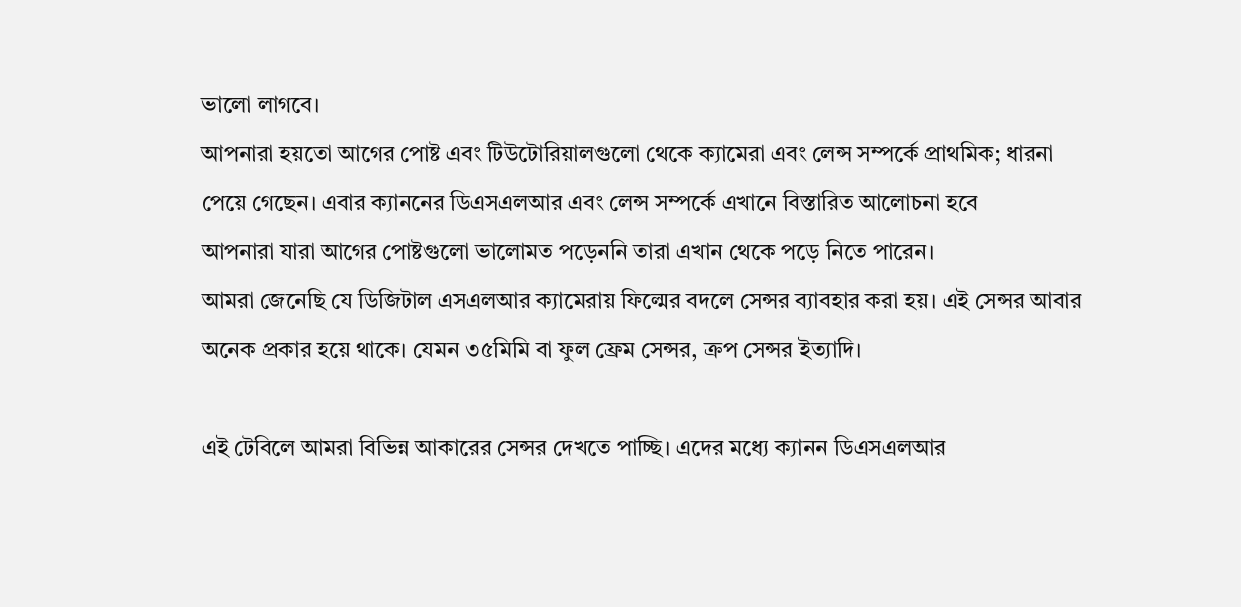ভালো লাগবে।
আপনারা হয়তো আগের পোষ্ট এবং টিউটোরিয়ালগুলো থেকে ক্যামেরা এবং লেন্স সম্পর্কে প্রাথমিক; ধারনা পেয়ে গেছেন। এবার ক্যাননের ডিএসএলআর এবং লেন্স সম্পর্কে এখানে বিস্তারিত আলোচনা হবে
আপনারা যারা আগের পোষ্টগুলো ভালোমত পড়েননি তারা এখান থেকে পড়ে নিতে পারেন।
আমরা জেনেছি যে ডিজিটাল এসএলআর ক্যামেরায় ফিল্মের বদলে সেন্সর ব্যাবহার করা হয়। এই সেন্সর আবার অনেক প্রকার হয়ে থাকে। যেমন ৩৫মিমি বা ফুল ফ্রেম সেন্সর, ক্রপ সেন্সর ইত্যাদি।

এই টেবিলে আমরা বিভিন্ন আকারের সেন্সর দেখতে পাচ্ছি। এদের মধ্যে ক্যানন ডিএসএলআর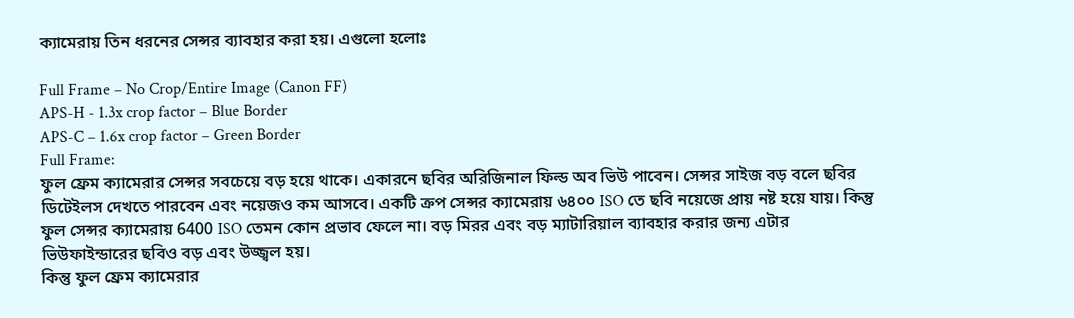ক্যামেরায় তিন ধরনের সেন্সর ব্যাবহার করা হয়। এগুলো হলোঃ

Full Frame – No Crop/Entire Image (Canon FF)
APS-H - 1.3x crop factor – Blue Border
APS-C – 1.6x crop factor – Green Border
Full Frame:
ফুল ফ্রেম ক্যামেরার সেন্সর সবচেয়ে বড় হয়ে থাকে। একারনে ছবির অরিজিনাল ফিল্ড অব ভিউ পাবেন। সেন্সর সাইজ বড় বলে ছবির ডিটেইলস দেখতে পারবেন এবং নয়েজও কম আসবে। একটি ক্রপ সেন্সর ক্যামেরায় ৬৪০০ ISO তে ছবি নয়েজে প্রায় নষ্ট হয়ে যায়। কিন্তু ফুল সেন্সর ক্যামেরায় 6400 ISO তেমন কোন প্রভাব ফেলে না। বড় মিরর এবং বড় ম্যাটারিয়াল ব্যাবহার করার জন্য এটার ভিউফাইন্ডারের ছবিও বড় এবং উজ্জ্বল হয়।
কিন্তু ফুল ফ্রেম ক্যামেরার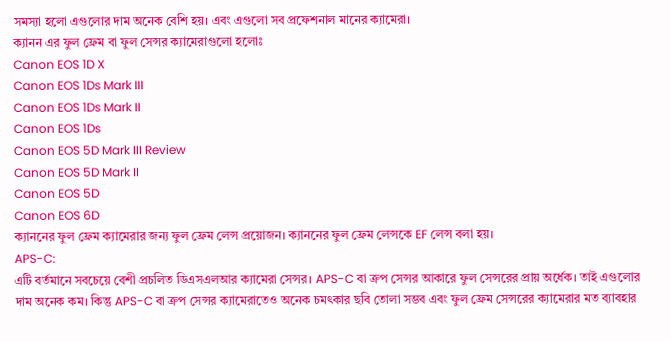সমস্যা হলো এগুলোর দাম অনেক বেশি হয়। এবং এগুলো সব প্রফেশনাল মানের ক্যামেরা।
ক্যানন এর ফুল ফ্রেম বা ফুল সেন্সর ক্যামেরাগুলো হলোঃ
Canon EOS 1D X
Canon EOS 1Ds Mark III
Canon EOS 1Ds Mark II
Canon EOS 1Ds
Canon EOS 5D Mark III Review
Canon EOS 5D Mark II
Canon EOS 5D
Canon EOS 6D
ক্যাননের ফুল ফ্রেম ক্যামেরার জন্য ফুল ফ্রেম লেন্স প্রয়োজন। ক্যাননের ফুল ফ্রেম লেন্সকে EF লেন্স বলা হয়।
APS-C:
এটি বর্তমানে সবচেয়ে বেশী প্রচলিত ডিএসএলআর ক্যামেরা সেন্সর। APS-C বা ক্রপ সেন্সর আকারে ফুল সেন্সরের প্রায় অর্ধেক। তাই এগুলোর দাম অনেক কম। কিন্তু APS-C বা ক্রপ সেন্সর ক্যামেরাতেও অনেক চমৎকার ছবি তোলা সম্ভব এবং ফুল ফ্রেম সেন্সরের ক্যামেরার মত ব্যাবহার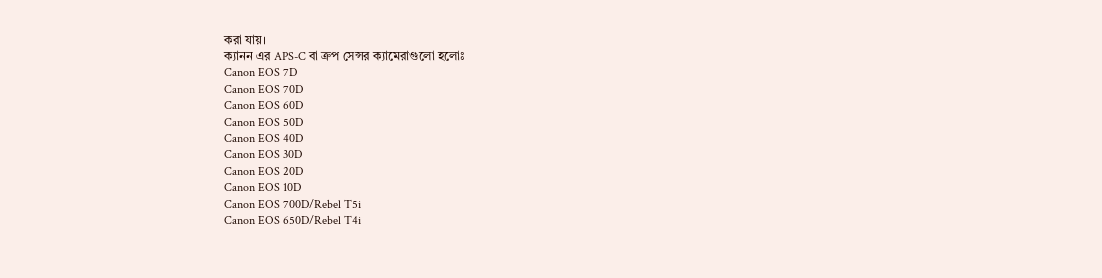করা যায়।
ক্যানন এর APS-C বা ক্রপ সেন্সর ক্যামেরাগুলো হলোঃ
Canon EOS 7D
Canon EOS 70D
Canon EOS 60D
Canon EOS 50D
Canon EOS 40D
Canon EOS 30D
Canon EOS 20D
Canon EOS 10D
Canon EOS 700D/Rebel T5i
Canon EOS 650D/Rebel T4i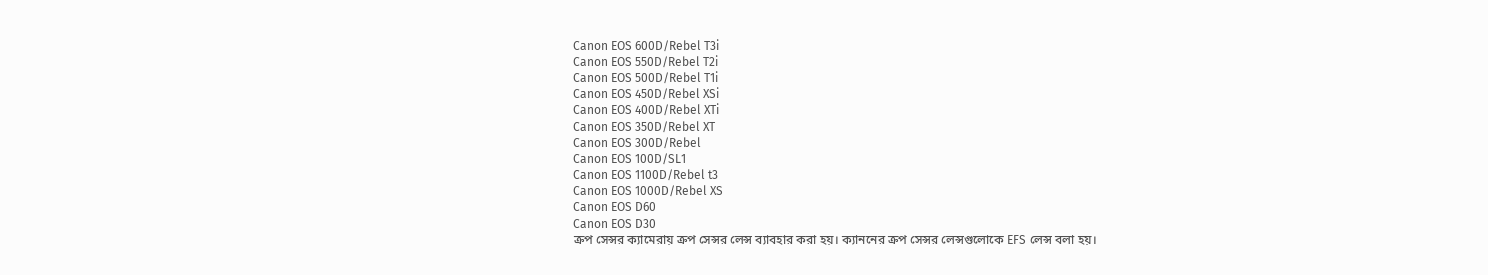Canon EOS 600D/Rebel T3i
Canon EOS 550D/Rebel T2i
Canon EOS 500D/Rebel T1i
Canon EOS 450D/Rebel XSi
Canon EOS 400D/Rebel XTi
Canon EOS 350D/Rebel XT
Canon EOS 300D/Rebel
Canon EOS 100D/SL1
Canon EOS 1100D/Rebel t3
Canon EOS 1000D/Rebel XS
Canon EOS D60
Canon EOS D30
ক্রপ সেন্সর ক্যামেরায় ক্রপ সেন্সর লেন্স ব্যাবহার করা হয়। ক্যাননের ক্রপ সেন্সর লেন্সগুলোকে EFS লেন্স বলা হয়।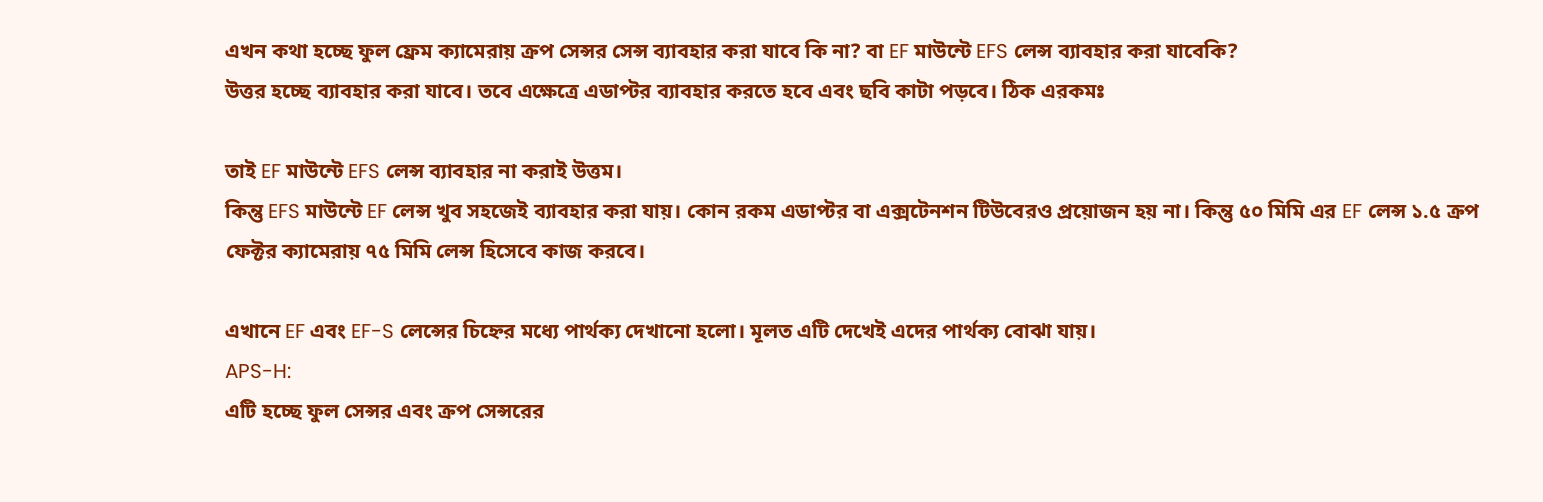এখন কথা হচ্ছে ফুল ফ্রেম ক্যামেরায় ক্রপ সেন্সর সেন্স ব্যাবহার করা যাবে কি না? বা EF মাউন্টে EFS লেন্স ব্যাবহার করা যাবেকি?
উত্তর হচ্ছে ব্যাবহার করা যাবে। তবে এক্ষেত্রে এডাপ্টর ব্যাবহার করতে হবে এবং ছবি কাটা পড়বে। ঠিক এরকমঃ

তাই EF মাউন্টে EFS লেন্স ব্যাবহার না করাই উত্তম।
কিন্তু EFS মাউন্টে EF লেন্স খুব সহজেই ব্যাবহার করা যায়। কোন রকম এডাপ্টর বা এক্সটেনশন টিউবেরও প্রয়োজন হয় না। কিন্তু ৫০ মিমি এর EF লেন্স ১.৫ ক্রপ ফেক্টর ক্যামেরায় ৭৫ মিমি লেন্স হিসেবে কাজ করবে।

এখানে EF এবং EF-S লেন্সের চিহ্নের মধ্যে পার্থক্য দেখানো হলো। মূলত এটি দেখেই এদের পার্থক্য বোঝা যায়।
APS-H:
এটি হচ্ছে ফুল সেন্সর এবং ক্রপ সেন্সরের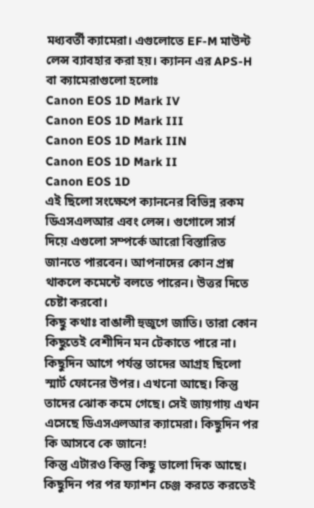মধ্যবর্তী ক্যামেরা। এগুলোতে EF-M মাউন্ট লেন্স ব্যাবহার করা হয়। ক্যানন এর APS-H বা ক্যামেরাগুলো হলোঃ
Canon EOS 1D Mark IV
Canon EOS 1D Mark III
Canon EOS 1D Mark IIN
Canon EOS 1D Mark II
Canon EOS 1D
এই ছিলো সংক্ষেপে ক্যাননের বিভিন্ন রকম ডিএসএলআর এবং লেন্স। গুগোলে সার্স দিয়ে এগুলো সম্পর্কে আরো বিস্তারিত জানতে পারবেন। আপনাদের কোন প্রশ্ন থাকলে কমেন্টে বলতে পারেন। উত্তর দিতে চেষ্টা করবো।
কিছু কথাঃ বাঙালী হুজুগে জাতি। তারা কোন কিছুতেই বেশীদিন মন টেকাতে পারে না। কিছুদিন আগে পর্যন্ত তাদের আগ্রহ ছিলো স্মার্ট ফোনের উপর। এখনো আছে। কিন্তু তাদের ঝোক কমে গেছে। সেই জায়গায় এখন এসেছে ডিএসএলআর ক্যামেরা। কিছুদিন পর কি আসবে কে জানে!
কিন্তু এটারও কিন্তু কিছু ভালো দিক আছে। কিছুদিন পর পর ফ্যাশন চেঞ্জ করতে করতেই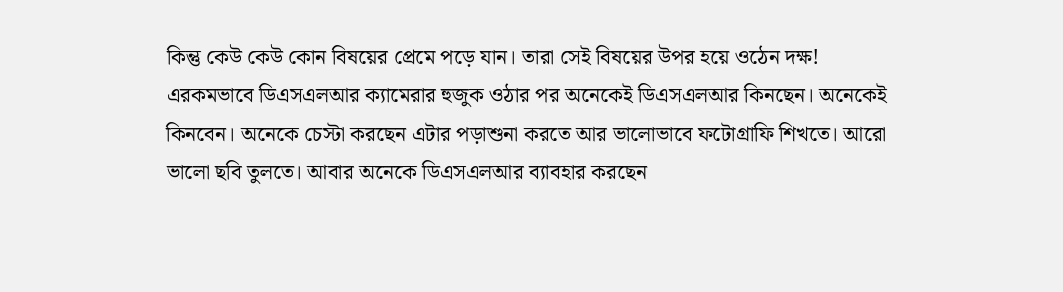কিন্তু কেউ কেউ কোন বিষয়ের প্রেমে পড়ে যান। তারা সেই বিষয়ের উপর হয়ে ওঠেন দক্ষ!
এরকমভাবে ডিএসএলআর ক্যামেরার হুজুক ওঠার পর অনেকেই ডিএসএলআর কিনছেন। অনেকেই কিনবেন। অনেকে চেস্টা করছেন এটার পড়াশুনা করতে আর ভালোভাবে ফটোগ্রাফি শিখতে। আরো ভালো ছবি তুলতে। আবার অনেকে ডিএসএলআর ব্যাবহার করছেন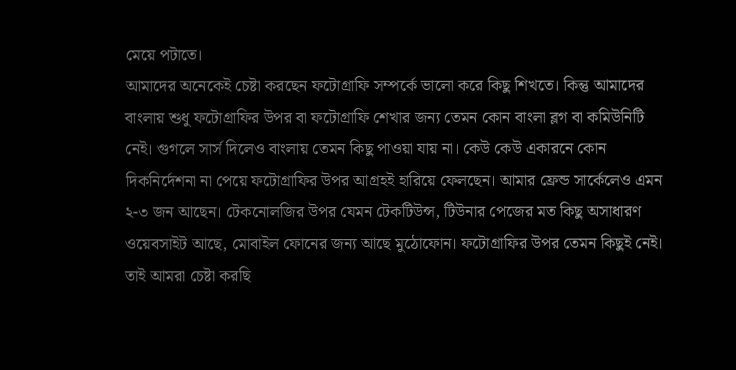মেয়ে পটাতে।
আমাদের অনেকেই চেষ্টা করছেন ফটোগ্রাফি সম্পর্কে ভালো করে কিছু শিখতে। কিন্তু আমাদের বাংলায় শুধু ফটোগ্রাফির উপর বা ফটোগ্রাফি শেখার জন্য তেমন কোন বাংলা ব্লগ বা কমিউনিটি নেই। গুগলে সার্স দিলেও বাংলায় তেমন কিছু পাওয়া যায় না। কেউ কেউ একারনে কোন দিকনির্দেশনা না পেয়ে ফটোগ্রাফির উপর আগ্রহই হারিয়ে ফেলছেন। আমার ফ্রেন্ড সার্কেলেও এমন ২-৩ জন আছেন। টেকনোলজির উপর যেমন টেকটিউন্স, টিউনার পেজের মত কিছু অসাধারণ ওয়েবসাইট আছে, মোবাইল ফোনের জন্য আছে মুঠোফোন। ফটোগ্রাফির উপর তেমন কিছুই নেই। তাই আমরা চেষ্টা করছি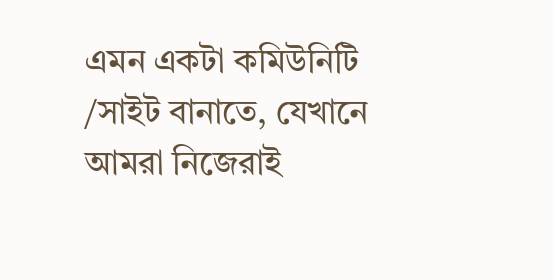এমন একটা কমিউনিটি /সাইট বানাতে, যেখানে আমরা নিজেরাই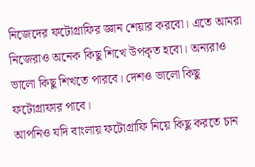নিজেদের ফটোগ্রাফির জ্ঞান শেয়ার করবো। এতে আমরা নিজেরাও অনেক কিছু শিখে উপকৃত হবো। অন্যরাও ভালো কিছু শিখতে পারবে। দেশও ভালো কিছু ফটোগ্রাফার পাবে।
আপনিও যদি বাংলায় ফটোগ্রাফি নিয়ে কিছু করতে চান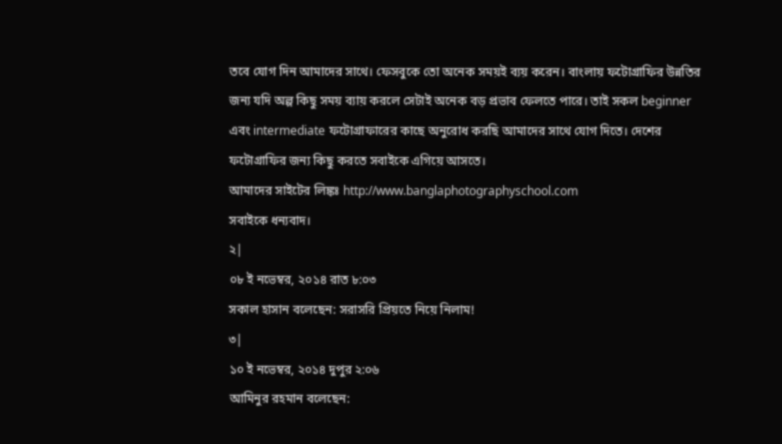তবে যোগ দিন আমাদের সাথে। ফেসবুকে তো অনেক সময়ই ব্যয় করেন। বাংলায় ফটোগ্রাফির উন্নতির জন্য যদি অল্প কিছু সময় ব্যায় করলে সেটাই অনেক বড় প্রভাব ফেলতে পারে। তাই সকল beginner এবং intermediate ফটোগ্রাফারের কাছে অনুরোধ করছি আমাদের সাথে যোগ দিতে। দেশের ফটোগ্রাফির জন্য কিছু করতে সবাইকে এগিয়ে আসতে।
আমাদের সাইটের লিঙ্কঃ http://www.banglaphotographyschool.com
সবাইকে ধন্যবাদ।
২|
০৮ ই নভেম্বর, ২০১৪ রাত ৮:০৩
সকাল হাসান বলেছেন: সরাসরি প্রিয়তে নিয়ে নিলাম!
৩|
১০ ই নভেম্বর, ২০১৪ দুপুর ২:০৬
আমিনুর রহমান বলেছেন: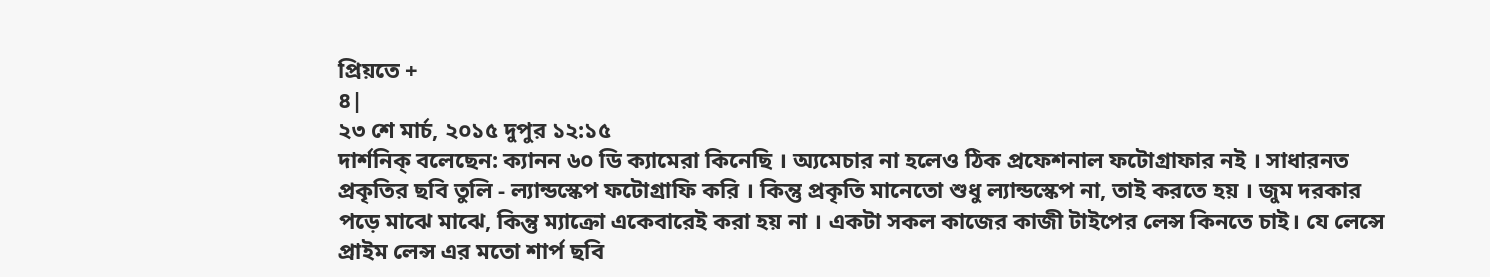প্রিয়তে +
৪|
২৩ শে মার্চ, ২০১৫ দুপুর ১২:১৫
দার্শনিক্ বলেছেন: ক্যানন ৬০ ডি ক্যামেরা কিনেছি । অ্যমেচার না হলেও ঠিক প্রফেশনাল ফটোগ্রাফার নই । সাধারনত প্রকৃতির ছবি তুলি - ল্যান্ডস্কেপ ফটোগ্রাফি করি । কিন্তু প্রকৃতি মানেতো শুধু ল্যান্ডস্কেপ না, তাই করতে হয় । জুম দরকার পড়ে মাঝে মাঝে, কিন্তু ম্যাক্রো একেবারেই করা হয় না । একটা সকল কাজের কাজী টাইপের লেন্স কিনতে চাই। যে লেন্সে প্রাইম লেন্স এর মতো শার্প ছবি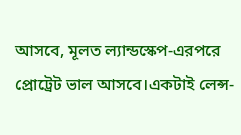আসবে, মূলত ল্যান্ডস্কেপ-এরপরে প্রোট্রেট ভাল আসবে।একটাই লেন্স-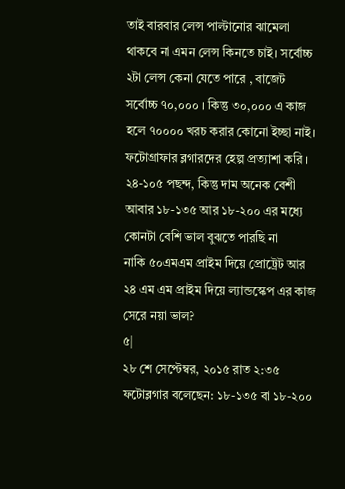তাই বারবার লেন্স পাল্টানোর ঝামেলা থাকবে না এমন লেন্স কিনতে চাই। সর্বোচ্চ ২টা লেন্স কেনা যেতে পারে , বাজেট সর্বোচ্চ ৭০,০০০ । কিন্তু ৩০,০০০ এ কাজ হলে ৭০০০০ খরচ করার কোনো ইচ্ছা নাই। ফটোগ্রাফার ব্লগারদের হেল্প প্রত্যাশা করি ।
২৪-১০৫ পছন্দ, কিন্তু দাম অনেক বেশী
আবার ১৮-১৩৫ আর ১৮-২০০ এর মধ্যে কোনটা বেশি ভাল বুঝতে পারছি না
নাকি ৫০এমএম প্রাইম দিয়ে প্রোট্রেট আর ২৪ এম এম প্রাইম দিয়ে ল্যান্ডস্কেপ এর কাজ সেরে নয়া ভাল?
৫|
২৮ শে সেপ্টেম্বর, ২০১৫ রাত ২:৩৫
ফটোব্লগার বলেছেন: ১৮-১৩৫ বা ১৮-২০০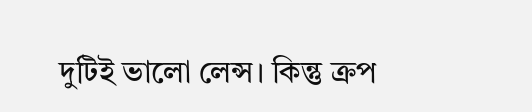দুটিই ভালো লেন্স। কিন্তু ক্রপ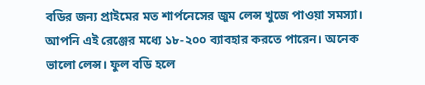বডির জন্য প্রাইমের মত শার্পনেসের জুম লেন্স খুজে পাওয়া সমস্যা। আপনি এই রেঞ্জের মধ্যে ১৮-২০০ ব্যাবহার করতে পারেন। অনেক ভালো লেন্স। ফুল বডি হলে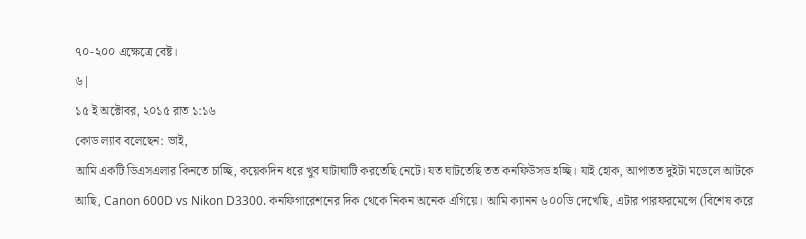৭০-২০০ এক্ষেত্রে বেষ্ট।
৬|
১৫ ই অক্টোবর, ২০১৫ রাত ১:১৬
কোড ল্যাব বলেছেন: ভাই,
আমি একটি ডিএসএলার কিনতে চাচ্ছি, কয়েকদিন ধরে খুব ঘাটাঘাটি করতেছি নেটে। যত ঘাটতেছি তত কনফিউসড হচ্ছি। যাই হোক, আপাতত দুইটা মডেলে আটকে আছি, Canon 600D vs Nikon D3300. কনফিগারেশনের দিক থেকে নিকন অনেক এগিয়ে। আমি ক্যানন ৬০০ডি দেখেছি, এটার পারফরমেন্সে (বিশেষ করে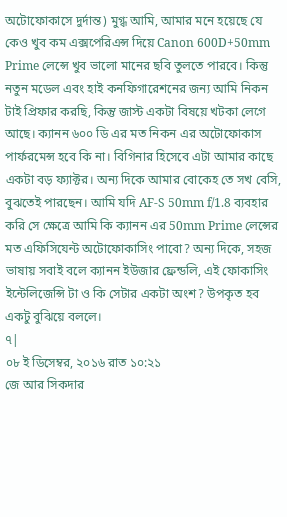অটোফোকাসে দুর্দান্ত) মুগ্ধ আমি, আমার মনে হয়েছে যে কেও খুব কম এক্সপেরিএন্স দিয়ে Canon 600D+50mm Prime লেন্সে খুব ভালো মানের ছবি তুলতে পারবে। কিন্তু নতুন মডেল এবং হাই কনফিগারেশনের জন্য আমি নিকন টাই প্রিফার করছি, কিন্তু জাস্ট একটা বিষয়ে খটকা লেগে আছে। ক্যানন ৬০০ ডি এর মত নিকন এর অটোফোকাস পার্ফরমেন্স হবে কি না। বিগিনার হিসেবে এটা আমার কাছে একটা বড় ফ্যাক্টর। অন্য দিকে আমার বোকেহ তে সখ বেসি, বুঝতেই পারছেন। আমি যদি AF-S 50mm f/1.8 ব্যবহার করি সে ক্ষেত্রে আমি কি ক্যানন এর 50mm Prime লেন্সের মত এফিসিযেন্ট অটোফোকাসিং পাবো? অন্য দিকে, সহজ ভাষায় সবাই বলে ক্যানন ইউজার ফ্রেন্ডলি, এই ফোকাসিং ইন্টেলিজেন্সি টা ও কি সেটার একটা অংশ? উপকৃত হব একটু বুঝিয়ে বললে।
৭|
০৮ ই ডিসেম্বর, ২০১৬ রাত ১০:২১
জে আর সিকদার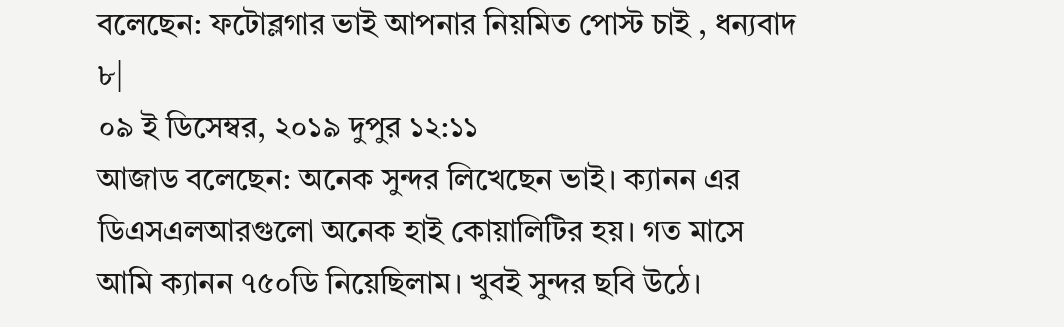বলেছেন: ফটোব্লগার ভাই আপনার নিয়মিত পোস্ট চাই , ধন্যবাদ
৮|
০৯ ই ডিসেম্বর, ২০১৯ দুপুর ১২:১১
আজাড বলেছেন: অনেক সুন্দর লিখেছেন ভাই। ক্যানন এর ডিএসএলআরগুলো অনেক হাই কোয়ালিটির হয়। গত মাসে আমি ক্যানন ৭৫০ডি নিয়েছিলাম। খুবই সুন্দর ছবি উঠে।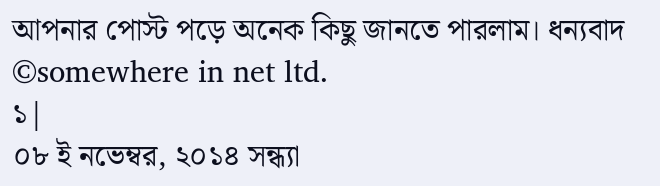আপনার পোস্ট পড়ে অনেক কিছু জানতে পারলাম। ধন্যবাদ
©somewhere in net ltd.
১|
০৮ ই নভেম্বর, ২০১৪ সন্ধ্যা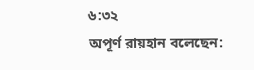৬:৩২
অপূর্ণ রায়হান বলেছেন: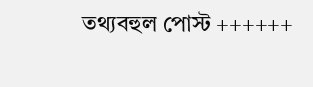তথ্যবহুল পোস্ট ++++++